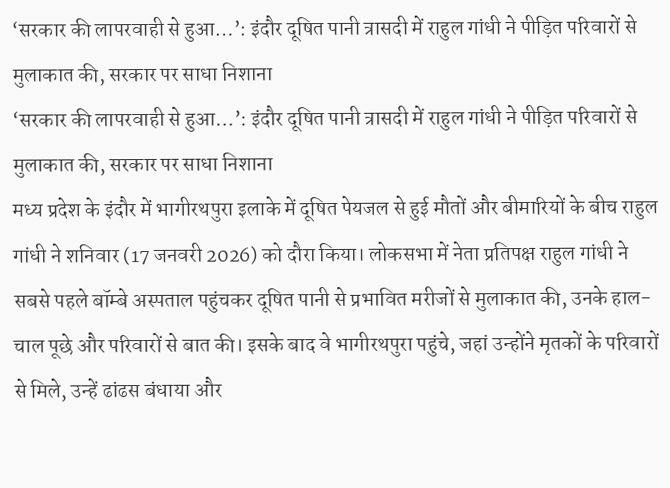‘सरकार की लापरवाही से हुआ…’: इंदौर दूषित पानी त्रासदी में राहुल गांधी ने पीड़ित परिवारों से मुलाकात की, सरकार पर साधा निशाना
‘सरकार की लापरवाही से हुआ…’: इंदौर दूषित पानी त्रासदी में राहुल गांधी ने पीड़ित परिवारों से मुलाकात की, सरकार पर साधा निशाना
मध्य प्रदेश के इंदौर में भागीरथपुरा इलाके में दूषित पेयजल से हुई मौतों और बीमारियों के बीच राहुल गांधी ने शनिवार (17 जनवरी 2026) को दौरा किया। लोकसभा में नेता प्रतिपक्ष राहुल गांधी ने सबसे पहले बॉम्बे अस्पताल पहुंचकर दूषित पानी से प्रभावित मरीजों से मुलाकात की, उनके हाल-चाल पूछे और परिवारों से बात की। इसके बाद वे भागीरथपुरा पहुंचे, जहां उन्होंने मृतकों के परिवारों से मिले, उन्हें ढांढस बंधाया और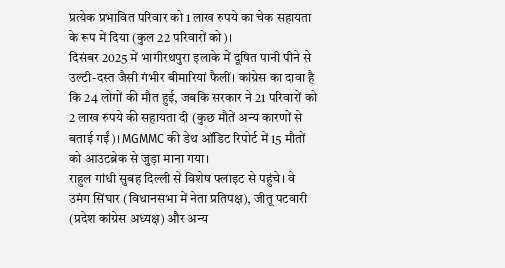प्रत्येक प्रभावित परिवार को 1 लाख रुपये का चेक सहायता के रूप में दिया (कुल 22 परिवारों को)।
दिसंबर 2025 में भागीरथपुरा इलाके में दूषित पानी पीने से उल्टी-दस्त जैसी गंभीर बीमारियां फैलीं। कांग्रेस का दावा है कि 24 लोगों की मौत हुई, जबकि सरकार ने 21 परिवारों को 2 लाख रुपये की सहायता दी (कुछ मौतें अन्य कारणों से बताई गईं)। MGMMC की डेथ ऑडिट रिपोर्ट में 15 मौतों को आउटब्रेक से जुड़ा माना गया।
राहुल गांधी सुबह दिल्ली से विशेष फ्लाइट से पहुंचे। वे उमंग सिंघार (विधानसभा में नेता प्रतिपक्ष), जीतू पटवारी (प्रदेश कांग्रेस अध्यक्ष) और अन्य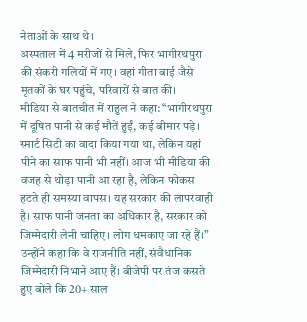नेताओं के साथ थे।
अस्पताल में 4 मरीजों से मिले, फिर भागीरथपुरा की संकरी गलियों में गए। वहां गीता बाई जैसे मृतकों के घर पहुंचे, परिवारों से बात की।
मीडिया से बातचीत में राहुल ने कहा: “भागीरथपुरा में दूषित पानी से कई मौतें हुईं, कई बीमार पड़े। स्मार्ट सिटी का वादा किया गया था, लेकिन यहां पीने का साफ पानी भी नहीं। आज भी मीडिया की वजह से थोड़ा पानी आ रहा है, लेकिन फोकस हटते ही समस्या वापस। यह सरकार की लापरवाही है। साफ पानी जनता का अधिकार है, सरकार को जिम्मेदारी लेनी चाहिए। लोग धमकाए जा रहे हैं।”
उन्होंने कहा कि वे राजनीति नहीं, संवैधानिक जिम्मेदारी निभाने आए हैं। बीजेपी पर तंज कसते हुए बोले कि 20+ साल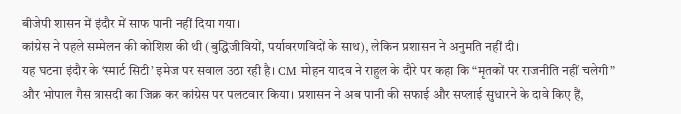बीजेपी शासन में इंदौर में साफ पानी नहीं दिया गया।
कांग्रेस ने पहले सम्मेलन की कोशिश की थी (बुद्धिजीवियों, पर्यावरणविदों के साथ), लेकिन प्रशासन ने अनुमति नहीं दी।
यह घटना इंदौर के ‘स्मार्ट सिटी’ इमेज पर सवाल उठा रही है। CM मोहन यादव ने राहुल के दौरे पर कहा कि “मृतकों पर राजनीति नहीं चलेगी” और भोपाल गैस त्रासदी का जिक्र कर कांग्रेस पर पलटवार किया। प्रशासन ने अब पानी की सफाई और सप्लाई सुधारने के दावे किए हैं,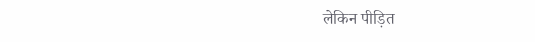लेकिन पीड़ित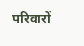परिवारों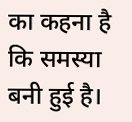का कहना है कि समस्या बनी हुई है।